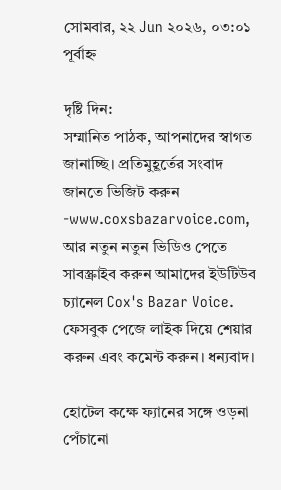সোমবার, ২২ Jun ২০২৬, ০৩:০১ পূর্বাহ্ন

দৃষ্টি দিন:
সম্মানিত পাঠক, আপনাদের স্বাগত জানাচ্ছি। প্রতিমুহূর্তের সংবাদ জানতে ভিজিট করুন -www.coxsbazarvoice.com, আর নতুন নতুন ভিডিও পেতে সাবস্ক্রাইব করুন আমাদের ইউটিউব চ্যানেল Cox's Bazar Voice. ফেসবুক পেজে লাইক দিয়ে শেয়ার করুন এবং কমেন্ট করুন। ধন্যবাদ।

হোটেল কক্ষে ফ্যানের সঙ্গে ওড়না পেঁচানো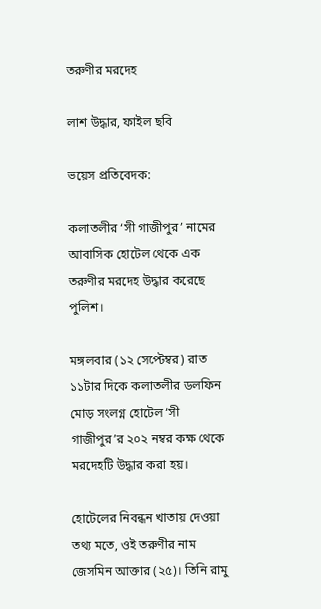তরুণীর মরদেহ

লাশ উদ্ধার, ফাইল ছবি

ভয়েস প্রতিবেদক:

কলাতলীর ‘সী গাজীপুর’ নামের আবাসিক হোটেল থেকে এক তরুণীর মরদেহ উদ্ধার করেছে পুলিশ।

মঙ্গলবার (১২ সেপ্টেম্বর) রাত ১১টার দিকে কলাতলীর ডলফিন মোড় সংলগ্ন হোটেল ‘সী গাজীপুর’র ২০২ নম্বর কক্ষ থেকে মরদেহটি উদ্ধার করা হয়।

হোটেলের নিবন্ধন খাতায় দেওয়া তথ্য মতে, ওই তরুণীর নাম জেসমিন আক্তার (২৫)। তিনি রামু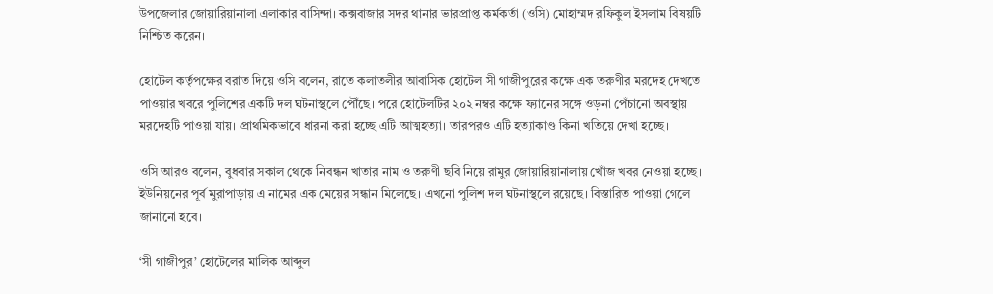উপজেলার জোয়ারিয়ানালা এলাকার বাসিন্দা। কক্সবাজার সদর থানার ভারপ্রাপ্ত কর্মকর্তা (ওসি) মোহাম্মদ রফিকুল ইসলাম বিষয়টি নিশ্চিত করেন।

হোটেল কর্তৃপক্ষের বরাত দিয়ে ওসি বলেন, রাতে কলাতলীর আবাসিক হোটেল সী গাজীপুরের কক্ষে এক তরুণীর মরদেহ দেখতে পাওয়ার খবরে পুলিশের একটি দল ঘটনাস্থলে পৌঁছে। পরে হোটেলটির ২০২ নম্বর কক্ষে ফ্যানের সঙ্গে ওড়না পেঁচানো অবস্থায় মরদেহটি পাওয়া যায়। প্রাথমিকভাবে ধারনা করা হচ্ছে এটি আত্মহত্যা। তারপরও এটি হত্যাকাণ্ড কিনা খতিয়ে দেখা হচ্ছে।

ওসি আরও বলেন, বুধবার সকাল থেকে নিবন্ধন খাতার নাম ও তরুণী ছবি নিয়ে রামুর জোয়ারিয়ানালায় খোঁজ খবর নেওয়া হচ্ছে। ইউনিয়নের পূর্ব মুরাপাড়ায় এ নামের এক মেয়ের সন্ধান মিলেছে। এখনো পুলিশ দল ঘটনাস্থলে রয়েছে। বিস্তারিত পাওয়া গেলে জানানো হবে।

‘সী গাজীপুর’ হোটেলের মালিক আব্দুল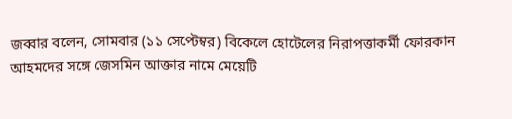জব্বার বলেন, সোমবার (১১ সেপ্টেম্বর) বিকেলে হোটেলের নিরাপত্তাকর্মী ফোরকান আহমদের সঙ্গে জেসমিন আক্তার নামে মেয়েটি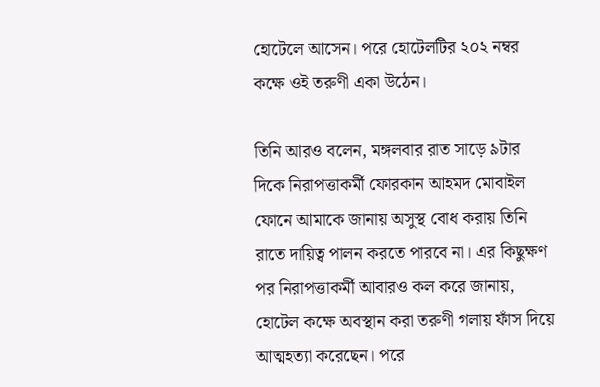হোটেলে আসেন। পরে হোটেলটির ২০২ নম্বর কক্ষে ওই তরুণী একা উঠেন।

তিনি আরও বলেন, মঙ্গলবার রাত সাড়ে ৯টার দিকে নিরাপত্তাকর্মী ফোরকান আহমদ মোবাইল ফোনে আমাকে জানায় অসুস্থ বোধ করায় তিনি রাতে দায়িত্ব পালন করতে পারবে না। এর কিছুক্ষণ পর নিরাপত্তাকর্মী আবারও কল করে জানায়, হোটেল কক্ষে অবস্থান করা তরুণী গলায় ফাঁস দিয়ে আত্মহত্যা করেছেন। পরে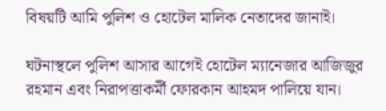বিষয়টি আমি পুলিশ ও হোটেল মালিক নেতাদের জানাই।

ঘটনাস্থলে পুলিশ আসার আগেই হোটেল ম্যানেজার আজিজুর রহমান এবং নিরাপত্তাকর্মী ফোরকান আহমদ পালিয়ে যান।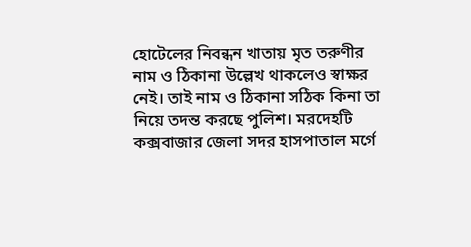হোটেলের নিবন্ধন খাতায় মৃত তরুণীর নাম ও ঠিকানা উল্লেখ থাকলেও স্বাক্ষর নেই। তাই নাম ও ঠিকানা সঠিক কিনা তা নিয়ে তদন্ত করছে পুলিশ। মরদেহটি কক্সবাজার জেলা সদর হাসপাতাল মর্গে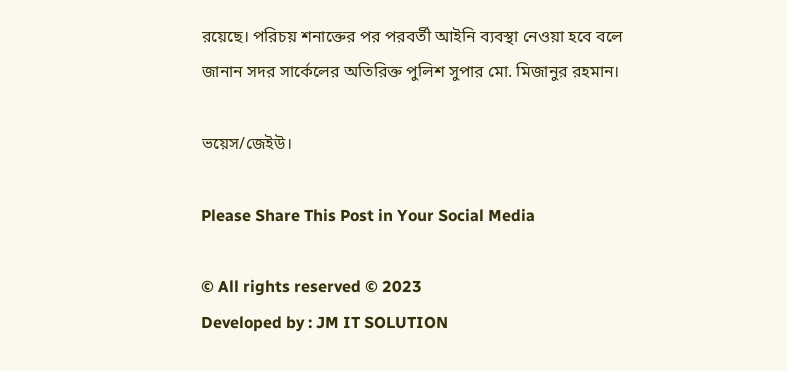রয়েছে। পরিচয় শনাক্তের পর পরবর্তী আইনি ব্যবস্থা নেওয়া হবে বলে জানান সদর সার্কেলের অতিরিক্ত পুলিশ সুপার মো. মিজানুর রহমান।

ভয়েস/জেইউ।

Please Share This Post in Your Social Media

© All rights reserved © 2023
Developed by : JM IT SOLUTION